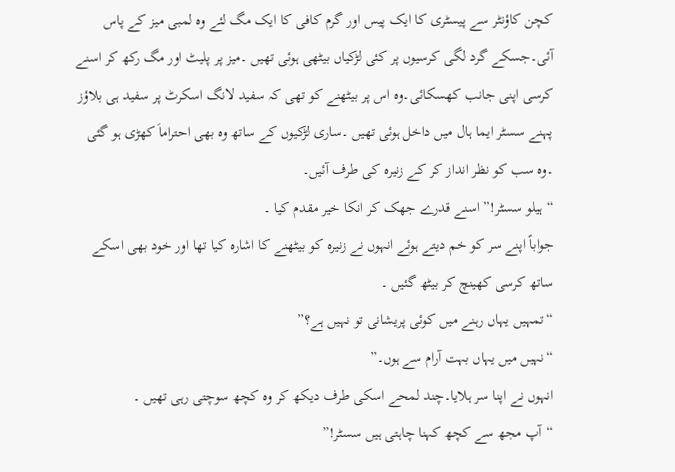کچن کاؤنٹر سے پیسٹری کا ایک پیس اور گرم کافی کا ایک مگ لئے وہ لمبی میز کے پاس آئی۔جسکے گرد لگی کرسیوں پر کئی لڑکیاں بیٹھی ہوئی تھیں ۔میز پر پلیٹ اور مگ رکھ کر اسنے کرسی اپنی جانب کھسکائی۔وہ اس پر بیٹھنے کو تھی کہ سفید لانگ اسکرٹ پر سفید ہی بلاؤز پہنے سسٹر ایما ہال میں داخل ہوئی تھیں ۔ساری لڑکیوں کے ساتھ وہ بھی احتراماَ کھڑی ہو گئی ۔وہ سب کو نظر انداز کر کے زنیرہ کی طرف آئیں۔
“ہیلو سسٹر!” اسنے قدرے جھک کر انکا خیر مقدم کیا ۔
جواباً اپنے سر کو خم دیتے ہوئے انہوں نے زنیرہ کو بیٹھنے کا اشارہ کیا تھا اور خود بھی اسکے ساتھ کرسی کھینچ کر بیٹھ گئیں ۔
“تمہیں یہاں رہنے میں کوئی پریشانی تو نہیں ہے؟”
“نہیں میں یہاں بہت آرام سے ہوں۔”
انہوں نے اپنا سر ہلایا۔چند لمحے اسکی طرف دیکھ کر وہ کچھ سوچتی رہی تھیں ۔
“آپ مجھ سے کچھ کہنا چاہتی ہیں سسٹر!”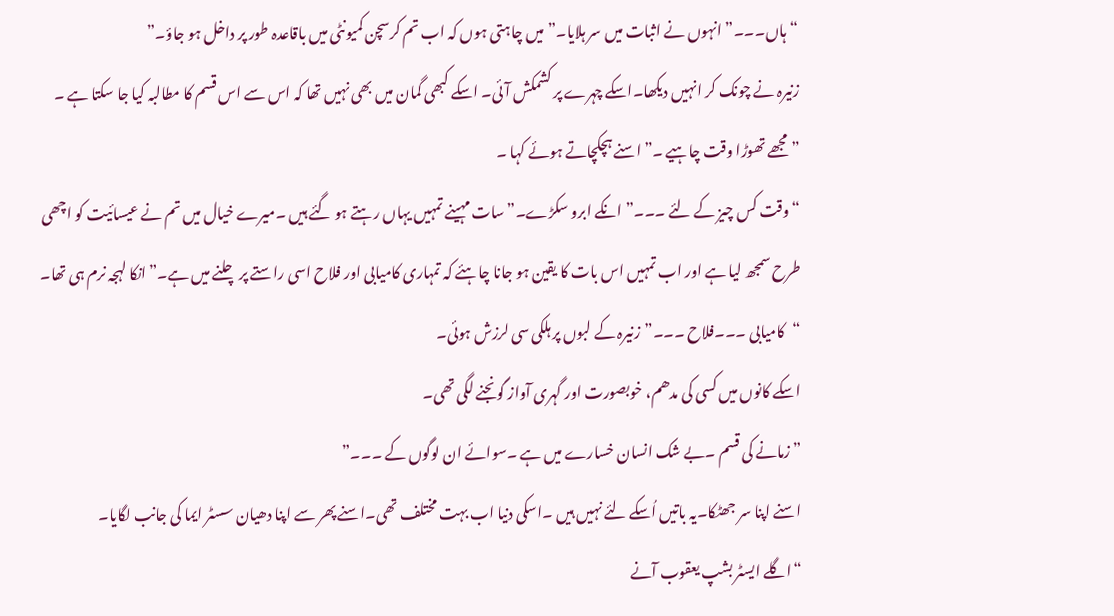“ہاں۔۔۔” انہوں نے اثبات میں سر ہلایا۔”میں چاہتی ہوں کہ اب تم کرسچن کمیونٹی میں باقاعدہ طور پر داخل ہو جاؤ۔”
زنیرہ نے چونک کر انہیں دیکھا۔اسکے چہرے پر کشمکش آئی۔ اسکے کبھی گمان میں بھی نہیں تھا کہ اس سے اس قسم کا مطالبہ کیا جا سکتا ہے ۔
” مجھے تھوڑا وقت چاہیے ۔”اسنے ہچکچاتے ہوئے کہا ۔
“وقت کس چیز کے لئے ۔۔۔”انکے ابرو سکڑے۔” سات مہینے تمہیں یہاں رہتے ہو گئے ہیں ۔میرے خیال میں تم نے عیسائیت کو اچھی طرح سمجھ لیا ہے اور اب تمہیں اس بات کا یقین ہو جانا چاہئے کہ تمہاری کامیابی اور فلاح اسی راستے پر چلنے میں ہے۔”انکا لہجہ نرم ہی تھا۔
“کامیابی ۔۔۔فلاح ۔۔۔”زنیرہ کے لبوں پر ہلکی سی لرزش ہوئی۔
اسکے کانوں میں کسی کی مدھم، خوبصورت اور گہری آواز گونجنے لگی تھی۔
” زمانے کی قسم ۔بے شک انسان خسارے میں ہے ۔سوائے ان لوگوں کے ۔۔۔”
اسنے اپنا سر جھٹکا۔یہ باتیں اُسکے لئے نہیں ہیں ۔اسکی دنیا اب بہت مختلف تھی۔اسنے پھر سے اپنا دھیان سسٹر ایما کی جانب لگایا۔
“اگلے ایسٹر بشپ یعقوب آنے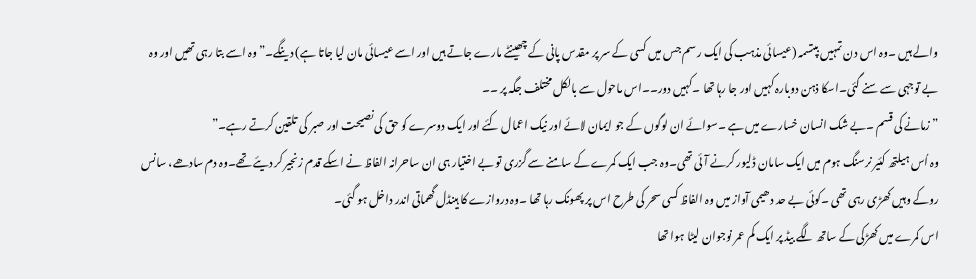والے ہیں ۔وہ اس دن تمہیں بپتسمہ (عیسائی مذہب کی ایک رسم جس میں کسی کے سر پر مقدس پانی کے چھینٹے مارے جاتے ہیں اور اسے عیسائی مان لیا جاتا ہے) دینگے۔” وہ اسے بتا رہی تھیں اور وہ بے توجہی سے سنے گئی۔اسکا ذہن دوبارہ کہیں اور جا رہا تھا ۔کہیں دور۔۔اس ماحول سے بالکل مختلف جگہ پر ۔۔
” زمانے کی قسم ۔بے شک انسان خسارے میں ہے ۔سوائے ان لوگوں کے جو ایمان لائے اور نیک اعمال کئے اور ایک دوسرے کو حق کی نصیحت اور صبر کی تلقین کرتے رہے۔”
وہ اُس ہیلتھ کئیر نرسنگ ہوم میں ایک سامان ڈلیور کرنے آئی تھی۔وہ جب ایک کمرے کے سامنے سے گزری تو بے اختیار ہی ان ساحرانہ الفاظ نے اسکے قدم زنجیر کر دیئے تھے۔وہ دم سادھے، سانس روکے وہیں کھڑی رہی تھی ۔کوئی بے حد دھیمی آواز میں وہ الفاظ کسی سحر کی طرح اس پر پھونک رہا تھا ۔وہ دروازے کا ہینڈل گھماتی اندر داخل ہو گئی۔
اس کمرے میں کھڑکی کے ساتھ لگے بیڈ پر ایک کم عمر نوجوان لیٹا ہوا تھا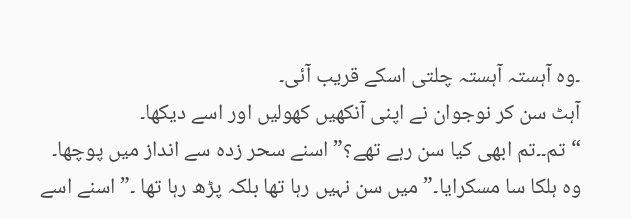۔وہ آہستہ آہستہ چلتی اسکے قریب آئی۔
آہٹ سن کر نوجوان نے اپنی آنکھیں کھولیں اور اسے دیکھا۔
“تم۔۔تم ابھی کیا سن رہے تھے؟” اسنے سحر زدہ سے انداز میں پوچھا۔
وہ ہلکا سا مسکرایا۔”میں سن نہیں رہا تھا بلکہ پڑھ رہا تھا ۔” اسنے اسے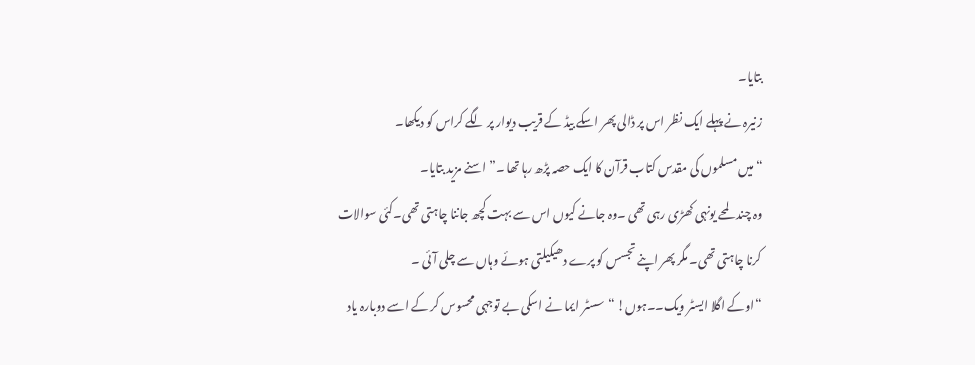بتایا۔
زنیرہ نے پہلے ایک نظر اس پر ڈالی پھر اسکے بیڈ کے قریب دیوار پر لگے کراس کو دیکھا۔
“میں مسلموں کی مقدس کتاب قرآن کا ایک حصہ پڑھ رہا تھا ۔”اسنے مزید بتایا۔
وہ چند لمحے یونہی کھڑی رہی تھی ۔وہ جانے کیوں اس سے بہت کچھ جاننا چاہتی تھی۔کئی سوالات کرنا چاہتی تھی۔ مگر پھر اپنے تجسس کو پرے دھیکیلتی ہوئے وہاں سے چلی آئی ۔
“اوکے اگلا ایسٹر ویک۔۔ہوں! “سسٹر ایما نے اسکی بے توجہی محسوس کر کے اسے دوبارہ یاد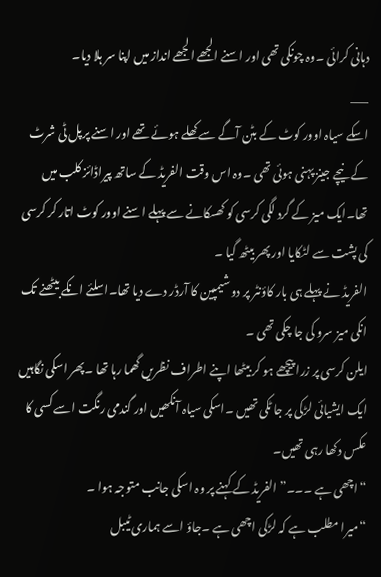دہانی کرائی ۔وہ چونکی تھی اور اسنے الجھے الجھے انداز میں اپنا سر ہلا دیا۔
___
اسکے سیاہ اوور کوٹ کے بٹن آگے سے کھلے ہوئے تھے اور اسنے پرپل ٹی شرٹ کے نیچے جینز پہنی ہوئی تھی ۔وہ اس وقت الفریڈ کے ساتھ پیراڈائز کلب میں تھا۔ایک میز کے گرد لگی کرسی کو کھسکانے سے پہلے اسنے اوور کوٹ اتار کر کرسی کی پشت سے لٹکایا اور پھر بیٹھ گیا ۔
الفریڈ نے پہلے ہی بار کاؤنٹر پر دو شیمپین کا آرڈر دے دیا تھا۔اسلئے انکے بیٹھنے تک انکی میز سرو کی جا چکی تھی ۔
ایلن کرسی پر زرا پیچھے ہو کر بیٹھا اپنے اطراف نظریں گھما رہا تھا ۔پھر اسکی نگاہیں ایک ایشیائی لڑکی پر جا ٹکی تھیں ۔اسکی سیاہ آنکھیں اور گندمی رنگت اسے کسی کا عکس دکھا رہی تھیں۔
“اچھی ہے ۔۔۔” الفریڈ کے کہنے پر وہ اسکی جانب متوجہ ہوا ۔
“میرا مطلب ہے کہ لڑکی اچھی ہے ۔جاؤ اسے ہماری ٹیبل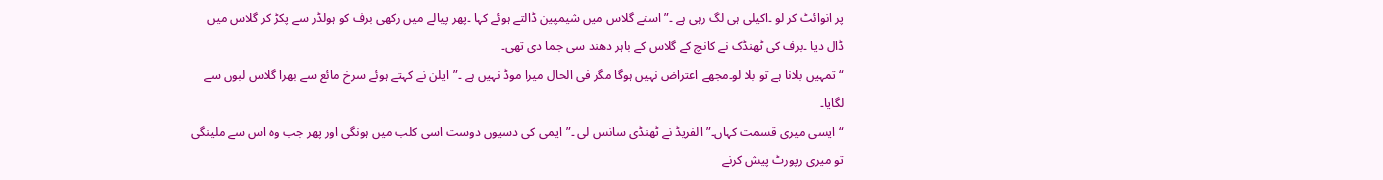پر انوائٹ کر لو ۔اکیلی ہی لگ رہی ہے ۔” اسنے گلاس میں شیمپین ڈالتے ہوئے کہا ۔پھر پیالے میں رکھی برف کو ہولڈر سے پکڑ کر گلاس میں ڈال دیا ۔برف کی ٹھنڈک نے کانچ کے گلاس کے باہر دھند سی جما دی تھی۔
“تمہیں بلانا ہے تو بلا لو۔مجھے اعتراض نہیں ہوگا مگر فی الحال میرا موڈ نہیں ہے ۔”ایلن نے کہتے ہوئے سرخ مائع سے بھرا گلاس لبوں سے لگایا۔
“ایسی میری قسمت کہاں۔” الفریڈ نے ٹھنڈی سانس لی ۔”ایمی کی دسیوں دوست اسی کلب میں ہونگی اور پھر جب وہ اس سے ملینگی تو میری رپورٹ پیش کرنے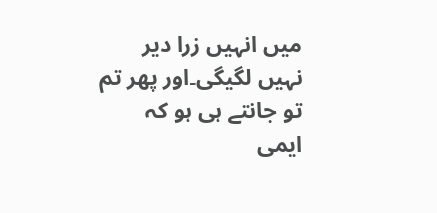میں انہیں زرا دیر نہیں لگیگی۔اور پھر تم تو جانتے ہی ہو کہ ایمی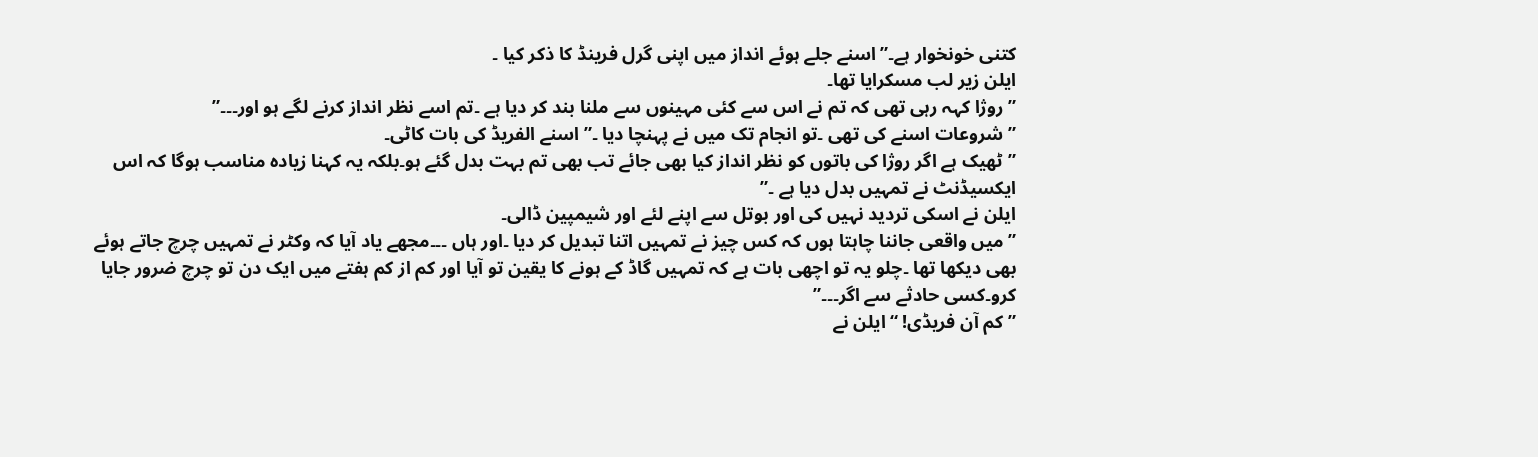کتنی خونخوار ہے۔” اسنے جلے ہوئے انداز میں اپنی گرل فرینڈ کا ذکر کیا ۔
ایلن زیر لب مسکرایا تھا۔
” روژا کہہ رہی تھی کہ تم نے اس سے کئی مہینوں سے ملنا بند کر دیا ہے ۔تم اسے نظر انداز کرنے لگے ہو اور۔۔۔”
” شروعات اسنے کی تھی ۔تو انجام تک میں نے پہنچا دیا ۔” اسنے الفریڈ کی بات کاٹی۔
” ٹھیک ہے اگر روژا کی باتوں کو نظر انداز کیا بھی جائے تب بھی تم بہت بدل گئے ہو۔بلکہ یہ کہنا زیادہ مناسب ہوگا کہ اس ایکسیڈنٹ نے تمہیں بدل دیا ہے ۔”
ایلن نے اسکی تردید نہیں کی اور بوتل سے اپنے لئے اور شیمپین ڈالی۔
” میں واقعی جاننا چاہتا ہوں کہ کس چیز نے تمہیں اتنا تبدیل کر دیا ۔اور ہاں ۔۔۔مجھے یاد آیا کہ وکٹر نے تمہیں چرچ جاتے ہوئے بھی دیکھا تھا ۔چلو یہ تو اچھی بات ہے کہ تمہیں گاڈ کے ہونے کا یقین تو آیا اور کم از کم ہفتے میں ایک دن تو چرچ ضرور جایا کرو۔کسی حادثے سے اگر۔۔۔”
” کم آن فریڈی! “ایلن نے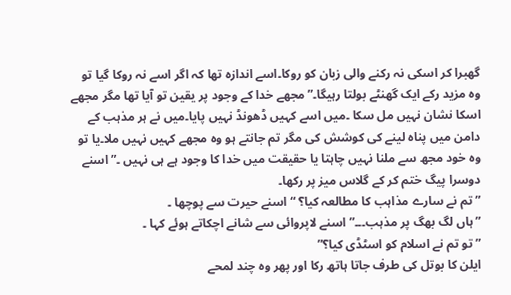گھبرا کر اسکی نہ رکنے والی زبان کو روکا۔اسے اندازہ تھا کہ اگر اسے نہ روکا گیا تو وہ مزید رکے ایک گھنٹے بولتا رہیگا۔” مجھے خدا کے وجود پر یقین تو آیا تھا مگر مجھے اسکا نشان نہیں مل سکا ۔میں اسے کہیں ڈھونڈ نہیں پایا۔میں نے ہر مذہب کے دامن میں پناہ لینے کی کوشش کی مگر تم جانتے ہو وہ مجھے کہیں نہیں ملا۔یا تو وہ خود مجھ سے ملنا نہیں چاہتا یا حقیقت میں خدا کا وجود ہے ہی نہیں ۔”اسنے دوسرا پیگ ختم کر کے گلاس میز پر رکھا۔
” تم نے سارے مذاہب کا مطالعہ کیا؟ “اسنے حیرت سے پوچھا ۔
” ہاں لگ بھگ پر مذہب۔۔۔”اسنے لاپروائی سے شانے اچکاتے ہوئے کہا ۔
” تو تم نے اسلام کو اسٹڈی کیا؟”
ایلن کا بوتل کی طرف جاتا ہاتھ رکا اور پھر وہ چند لمحے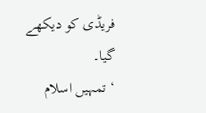فریڈی کو دیکھے گیا۔
‘ تمہیں اسلام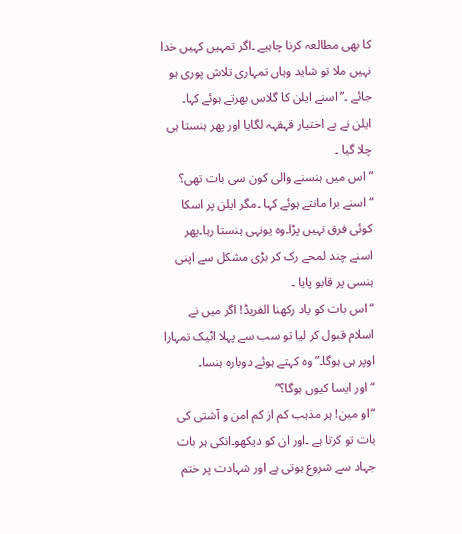کا بھی مطالعہ کرنا چاہیے ۔اگر تمہیں کہیں خدا نہیں ملا تو شاید وہاں تمہاری تلاش پوری ہو جائے ۔”اسنے ایلن کا گلاس بھرتے ہوئے کہا۔
ایلن نے بے اختیار قہقہہ لگایا اور پھر ہنستا ہی چلا گیا ۔
” اس میں ہنسنے والی کون سی بات تھی؟ “اسنے برا مانتے ہوئے کہا ۔مگر ایلن پر اسکا کوئی فرق نہیں پڑا۔وہ یونہی ہنستا رہا۔پھر اسنے چند لمحے رک کر بڑی مشکل سے اپنی ہنسی پر قابو پایا ۔
“اس بات کو یاد رکھنا الفریڈ! اگر میں نے اسلام قبول کر لیا تو سب سے پہلا اٹیک تمہارا اوپر ہی ہوگا۔”وہ کہتے ہوئے دوبارہ ہنسا۔
“اور ایسا کیوں ہوگا؟”
“او مین! ہر مذہب کم از کم امن و آشتی کی بات تو کرتا ہے ۔اور ان کو دیکھو۔انکی ہر بات جہاد سے شروع ہوتی ہے اور شہادت پر ختم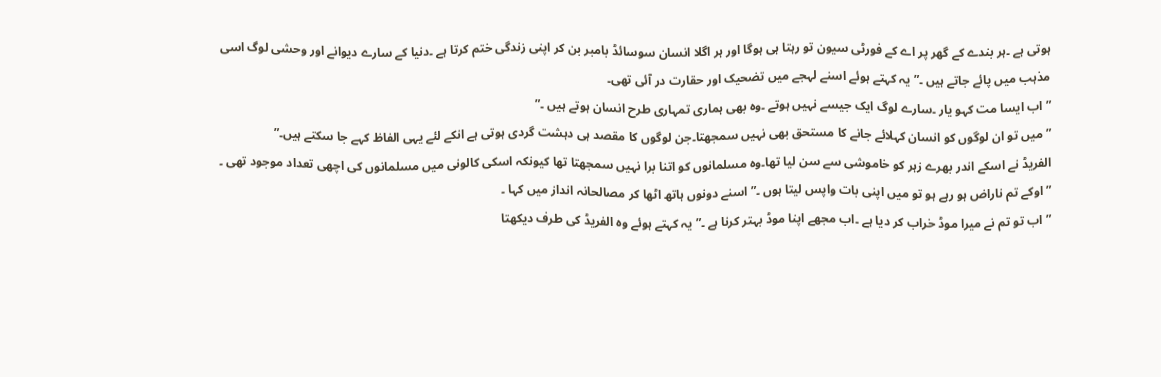ہوتی ہے ۔ہر بندے کے گھر پر اے کے فورٹی سیون تو رہتا ہی ہوگا اور ہر اگلا انسان سوسائڈ بامبر بن کر اپنی زندگی ختم کرتا ہے ۔دنیا کے سارے دیوانے اور وحشی لوگ اسی مذہب میں پائے جاتے ہیں ۔”یہ کہتے ہوئے اسنے لہجے میں تضحیک اور حقارت در آئی تھی۔
” اب ایسا مت کہو یار ۔سارے لوگ ایک جیسے نہیں ہوتے ۔وہ بھی ہماری تمہاری طرح انسان ہوتے ہیں ۔”
” میں تو ان لوگوں کو انسان کہلائے جانے کا مستحق بھی نہیں سمجھتا۔جن لوگوں کا مقصد ہی دہشت گردی ہوتی ہے انکے لئے یہی الفاظ کہے جا سکتے ہیں۔”
الفریڈ نے اسکے اندر بھرے زہر کو خاموشی سے سن لیا تھا۔وہ مسلمانوں کو اتنا برا نہیں سمجھتا تھا کیونکہ اسکی کالونی میں مسلمانوں کی اچھی تعداد موجود تھی ۔
” اوکے تم ناراض ہو رہے ہو تو میں اپنی بات واپس لیتا ہوں ۔” اسنے دونوں ہاتھ اٹھا کر مصالحانہ انداز میں کہا ۔
” اب تو تم نے میرا موڈ خراب کر دیا ہے ۔اب مجھے اپنا موڈ بہتر کرنا ہے ۔”یہ کہتے ہوئے وہ الفریڈ کی طرف دیکھتا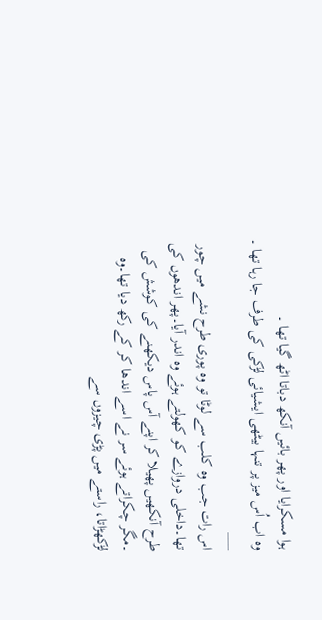ہوا مسکرایا اور پھر بائیں آنکھ دباتا اٹھ گیا تھا ۔
وہ اب اُس میز پر تنہا بیٹھی ایشیائی لڑکی کی طرف جا رہا تھا ۔
___
اس رات جب وہ کلب سے لوٹا تو وہ پوری طرح نشے میں چور تھا۔داخلی دروازے کو کھولتے ہوئے وہ اندر آیا۔پھر اندھوں کی طرح آنکھیں پھیلا کر اپنے آس پاس دیکھنے کی کوشش کی ۔مگر چکراتے ہوئے سر نے اسے اندھا کر کے رکھ دیا تھا۔وہ لڑکھڑاتا، راستے میں پڑی چیزوں سے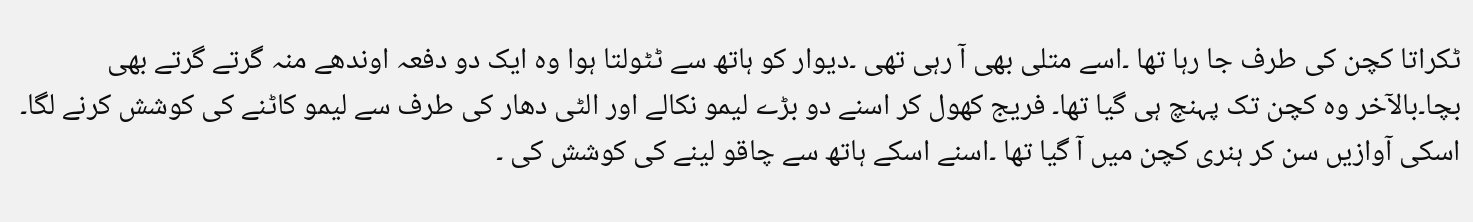ٹکراتا کچن کی طرف جا رہا تھا ۔اسے متلی بھی آ رہی تھی ۔دیوار کو ہاتھ سے ٹٹولتا ہوا وہ ایک دو دفعہ اوندھے منہ گرتے گرتے بھی بچا۔بالآخر وہ کچن تک پہنچ ہی گیا تھا۔ فریج کھول کر اسنے دو بڑے لیمو نکالے اور الٹی دھار کی طرف سے لیمو کاٹنے کی کوشش کرنے لگا۔
اسکی آوازیں سن کر ہنری کچن میں آ گیا تھا ۔اسنے اسکے ہاتھ سے چاقو لینے کی کوشش کی ۔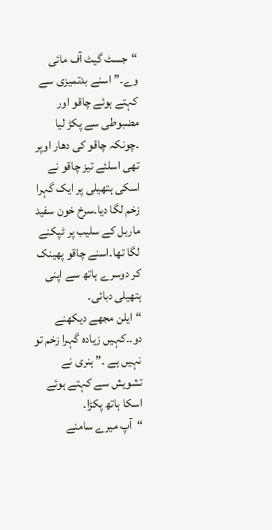“جسٹ گیٹ آف مائی وے۔” اسنے بدتمیزی سے کہتے ہوئے چاقو اور مضبوطی سے پکڑ لیا ۔چونکہ چاقو کی دھار اوپر تھی اسلئے تیز چاقو نے اسکی ہتھیلی پر ایک گہرا زخم لگا دیا۔سرخ خون سفید ماربل کے سلیب پر ٹپکنے لگا تھا۔اسنے چاقو پھینک کر دوسرے ہاتھ سے اپنی ہتھیلی دبائی۔
“ایلن مجھے دیکھنے دو۔۔کہیں زیادہ گہرا زخم تو نہیں ہے ۔” ہنری نے تشویش سے کہتے ہوئے اسکا ہاتھ پکڑا۔
“آپ میرے سامنے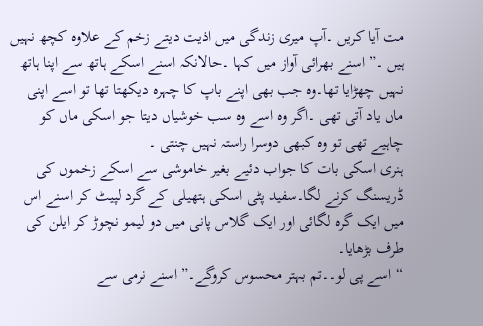مت آیا کریں ۔آپ میری زندگی میں اذیت دیتے زخم کے علاوہ کچھ نہیں ہیں ۔” اسنے بھرائی آواز میں کہا ۔حالانکہ اسنے اسکے ہاتھ سے اپنا ہاتھ نہیں چھڑایا تھا۔وہ جب بھی اپنے باپ کا چہرہ دیکھتا تھا تو اسے اپنی ماں یاد آتی تھی ۔اگر وہ اسے وہ سب خوشیاں دیتا جو اسکی ماں کو چاہیے تھی تو وہ کبھی دوسرا راستہ نہیں چنتی ۔
ہنری اسکی بات کا جواب دئیے بغیر خاموشی سے اسکے زخموں کی ڈریسنگ کرنے لگا۔سفید پٹی اسکی ہتھیلی کے گرد لپیٹ کر اسنے اس میں ایک گرہ لگائی اور ایک گلاس پانی میں دو لیمو نچوڑ کر ایلن کی طرف بڑھایا۔
“اسے پی لو۔۔تم بہتر محسوس کروگے۔” اسنے نرمی سے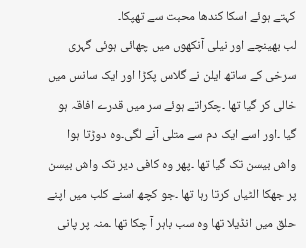کہتے ہوئے اسکا کندھا محبت سے تھپکا۔
لب بھینچے اور نیلی آنکھوں میں چھائی ہوئی گہری سرخی کے ساتھ ایلن نے گلاس پکڑا اور ایک سانس میں خالی کر گیا تھا ۔چکراتے ہوئے سر میں قدرے افاقہ ہو گیا ۔اور اسے ایک دم سے متلی آنے لگی۔وہ دوڑتا ہوا واش بیسن تک گیا تھا ۔پھر وہ کافی دیر تک واش بیسن پر جھکا الٹیاں کرتا رہا تھا ۔جو کچھ اسنے کلب میں اپنے حلق میں انڈیلا تھا وہ سب باہر آ چکا تھا ۔منہ پر پانی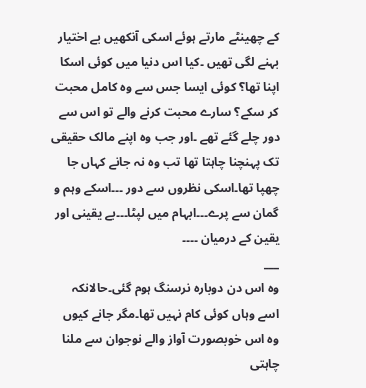کے چھینٹے مارتے ہوئے اسکی آنکھیں بے اختیار بہنے لگی تھیں ۔کیا اس دنیا میں کوئی اسکا اپنا تھا؟ کوئی ایسا جس سے وہ کامل محبت کر سکے؟ سارے محبت کرنے والے تو اس سے دور چلے گئے تھے ۔اور جب وہ اپنے مالک حقیقی تک پہنچنا چاہتا تھا تب وہ نہ جانے کہاں جا چھپا تھا۔اسکی نظروں سے دور ۔۔۔اسکے وہم و گمان سے پرے۔۔۔ابہام میں لپٹا۔۔۔بے یقینی اور یقین کے درمیان ۔۔۔۔
___
وہ اس دن دوبارہ نرسنگ ہوم گئی۔حالانکہ اسے وہاں کوئی کام نہیں تھا۔مگر جانے کیوں وہ اس خوبصورت آواز والے نوجوان سے ملنا چاہتی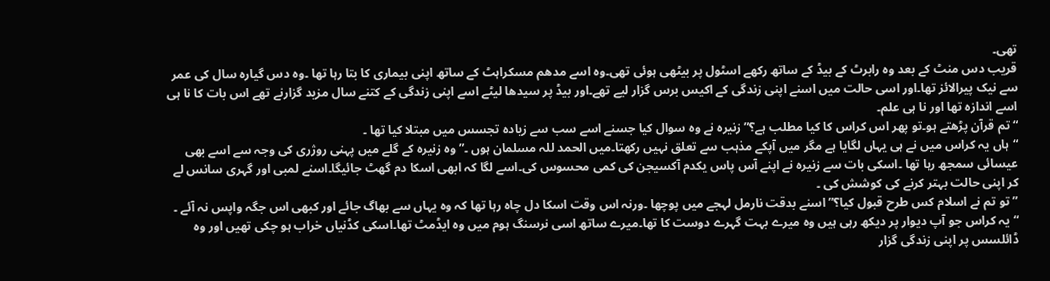تھی۔
قریب دس منٹ کے بعد وہ رابرٹ کے بیڈ کے ساتھ رکھے اسٹول پر بیٹھی ہوئی تھی۔وہ اسے مدھم مسکراہٹ کے ساتھ اپنی بیماری کا بتا رہا تھا ۔وہ دس گیارہ سال کی عمر سے نیک پیرالائز تھا۔اور اسی حالت میں اسنے اپنی زندگی کے اکیس برس گزار لیے تھے۔اور بیڈ پر سیدھا لیٹے اسے اپنی زندگی کے کتنے سال مزید گزارنے تھے اس بات کا نا ہی اسے اندازہ تھا اور نا ہی علم۔
“تم قرآن پڑھتے ہو۔تو پھر اس کراس کا کیا مطلب ہے؟” زنیرہ نے وہ سوال کیا جسنے اسے سب سے زیادہ تجسس میں مبتلا کیا تھا ۔
“ہاں یہ کراس میں نے ہی یہاں لگایا ہے مگر میں آپکے مذہب سے تعلق نہیں رکھتا۔میں الحمد للہ مسلمان ہوں ۔” وہ زنیرہ کے گلے میں پہنی روژری کی وجہ سے اسے بھی عیسائی سمجھ رہا تھا ۔اسکی بات سے زنیرہ نے اپنے آس پاس یکدم آکسیجن کی کمی محسوس کی۔اسے لگا کہ ابھی اسکا دم گھٹ جائیگا۔اسنے لمبی اور گہری سانس لے کر اپنی حالت بہتر کرنے کی کوشش کی ۔
” تو تم نے اسلام کس طرح قبول کیا؟” اسنے بدقت نارمل لہجے میں پوچھا ۔ورنہ اس وقت اسکا دل چاہ رہا تھا کہ وہ یہاں سے بھاگ جائے اور کبھی اس جگہ واپس نہ آئے ۔
“یہ کراس جو آپ دیوار پر دیکھ رہی ہیں وہ میرے بہت گہرے دوست کا تھا۔میرے ساتھ اسی نرسنگ ہوم میں وہ ایڈمٹ تھا۔اسکی کڈنیاں خراب ہو چکی تھیں اور وہ ڈائلسس پر اپنی زندگی گزار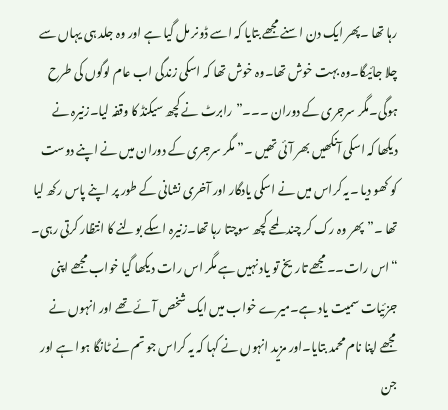رہا تھا ۔پھر ایک دن اسنے مجھے بتایا کہ اسے ڈونر مل گیا ہے اور وہ جلد ہی یہاں سے چلا جائیگا۔وہ بہت خوش تھا۔وہ خوش تھا کہ اسکی زندگی اب عام لوگوں کی طرح ہوگی۔مگر سرجری کے دوران ۔۔۔”رابرٹ نے کچھ سیکنڈ کا وقفہ لیا۔زنیرہ نے دیکھا کہ اسکی آنکھیں بھر آئی تھیں ۔” مگر سرجری کے دوران میں نے اپنے دوست کو کھو دیا ۔یہ کراس میں نے اسکی یادگار اور آخری نشانی کے طور پر اپنے پاس رکھ لیا تھا ۔”پھر وہ رک کر چند لمحے کچھ سوچتا رہا تھا۔زنیرہ اسکے بولنے کا انتظار کرتی رہی۔
“اس رات۔۔مجھے تاریخ تو یاد نہیں ہے مگر اس رات دیکھا گیا خواب مجھے اپنی جزئیات سمیت یاد ہے۔میرے خواب میں ایک شخص آئے تھے اور انہوں نے مجھے اپنا نام محمد بتایا۔اور مزید انہوں نے کہا کہ یہ کراس جو تم نے ٹانگا ہوا ہے اور جن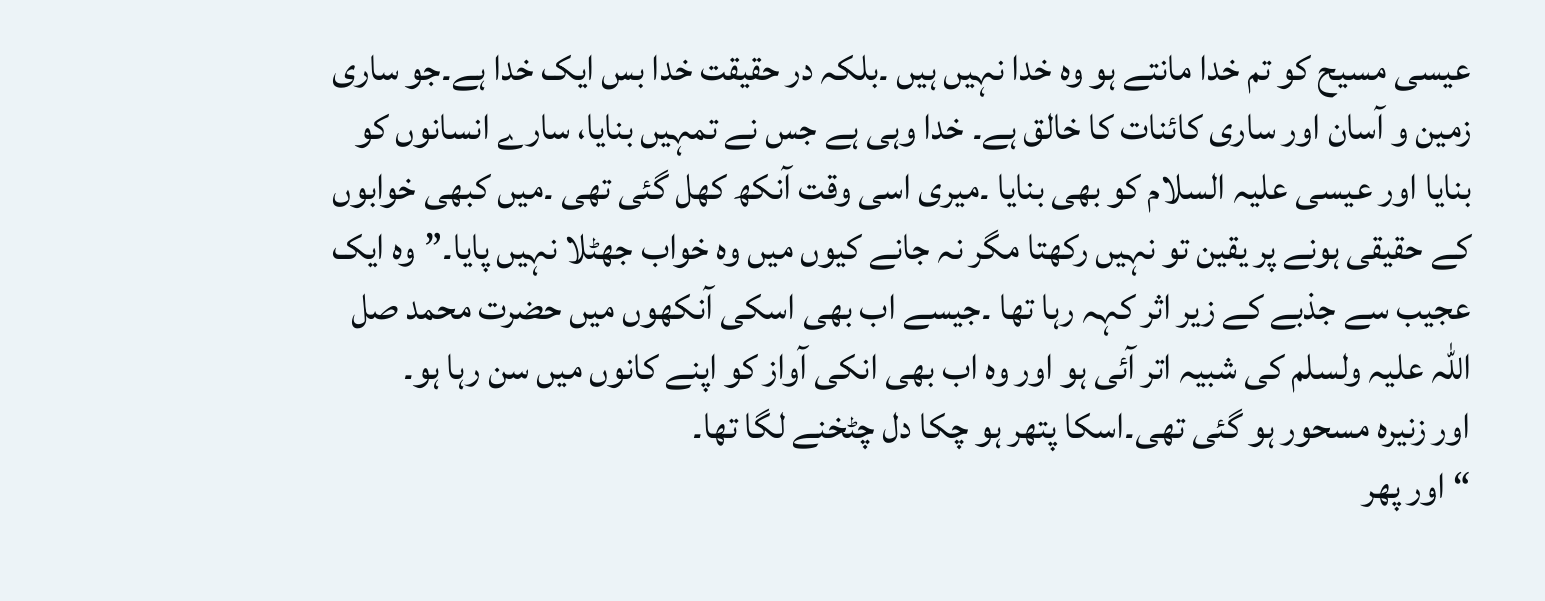عیسی مسیح کو تم خدا مانتے ہو وہ خدا نہیں ہیں ۔بلکہ در حقیقت خدا بس ایک خدا ہے۔جو ساری زمین و آسان اور ساری کائنات کا خالق ہے۔ خدا وہی ہے جس نے تمہیں بنایا، سارے انسانوں کو بنایا اور عیسی علیہ السلام کو بھی بنایا ۔میری اسی وقت آنکھ کھل گئی تھی ۔میں کبھی خوابوں کے حقیقی ہونے پر یقین تو نہیں رکھتا مگر نہ جانے کیوں میں وہ خواب جھٹلا نہیں پایا۔”وہ ایک عجیب سے جذبے کے زیر اثر کہہ رہا تھا ۔جیسے اب بھی اسکی آنکھوں میں حضرت محمد صل اللہ علیہ ولسلم کی شبیہ اتر آئی ہو اور وہ اب بھی انکی آواز کو اپنے کانوں میں سن رہا ہو۔
اور زنیرہ مسحور ہو گئی تھی۔اسکا پتھر ہو چکا دل چٹخنے لگا تھا۔
“اور پھر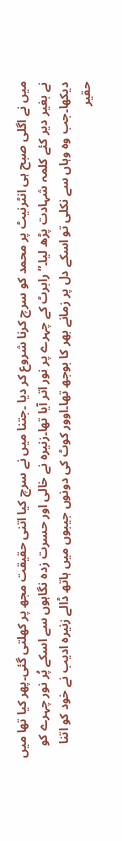میں نے اگلی صبح ہی انٹرنیٹ پر محمد کو سرچ کرنا شروع کر دیا ۔جتنا میں نے سرچ کیا اتنی حقیقت مجھ پر کھلتی گئی۔پھر کیا تھا میں نے بغیر دیر کئے کلمہ شہادت پڑھ لیا۔” رابرٹ کے چہرے پر نور اتر آیا تھا۔زنیرہ نے خالی اور حسرت زدہ نگاہوں سے اسکے پُر نور چہرے کو دیکھا۔جب وہ وہاں سے نکلی تو اسکے دل پر زمانے بھر کا بوجھ تھا۔اوور کوٹ کی دونوں جیبوں میں ہاتھ ڈالے زنیرہ ادیب نے خود کو اتنا حقیر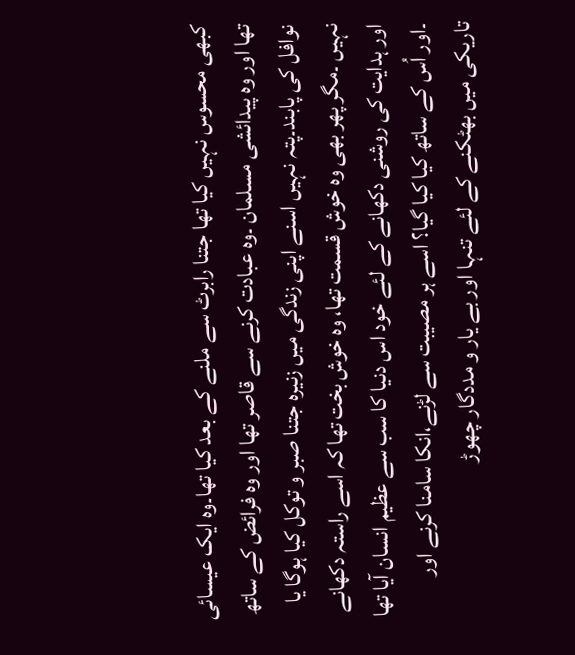کبھی محسوس نہیں کیا تھا جتنا رابرٹ سے ملنے کے بعد کیا تھا۔وہ ایک عیسائی تھا اور وہ پیدائشی مسلمان ۔وہ عبادت کرنے سے قاصر تھا اور وہ فرائض کے ساتھ نوافل کی پابند۔پتہ نہیں اسنے اپنی زندگی میں زنیرہ جتنا صبر و توکل کیا ہوگا یا نہیں ۔مگر پھر بھی وہ خوش قسمت تھا، وہ خوش بخت تھا کہ اسے راستہ دکھانے اور ہدایت کی روشنی دکھانے کے لئے خود اس دنیا کا سب سے عظیم انسان آیا تھا ۔اور اُس کے ساتھ کیا کیا گیا؟ اسے ہر مصیبت سے لڑنے،انکا سامنا کرنے اور تاریکی میں بھٹکنے کے لئے تنہا اور بے یار و مددگار چھوڑ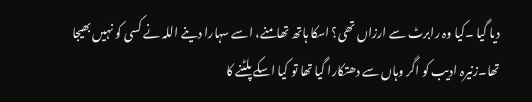دیا گیا ۔کیا وہ رابرٹ سے ارزاں تھی؟ اسکا ہاتھ تھامنے، اسے سہارا دینے اللہ نے کسی کو نہیں بھیجا تھا۔زنیرہ ادیب کو اگر وہاں سے دھتکارا گیا تھا تو کیا اسکے پلٹنے کا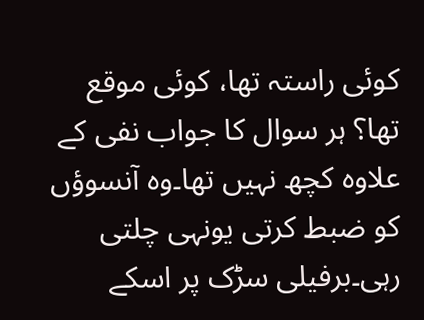کوئی راستہ تھا، کوئی موقع تھا؟ ہر سوال کا جواب نفی کے علاوہ کچھ نہیں تھا۔وہ آنسوؤں کو ضبط کرتی یونہی چلتی رہی۔برفیلی سڑک پر اسکے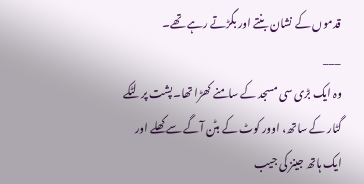قدموں کے نشان بنتے اور بگڑتے رہے تھے۔
___
وہ ایک بڑی سی مسجد کے سامنے کھڑا تھا۔پشت پر لٹکے گٹار کے ساتھ، اوور کوٹ کے بٹن آگے سے کھلے اور ایک ہاتھ جینز کی جیب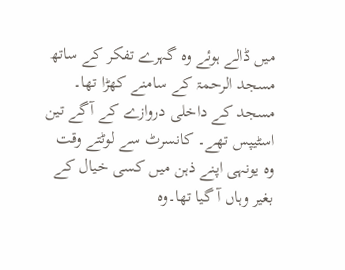میں ڈالے ہوئے وہ گہرے تفکر کے ساتھ مسجد الرحمۃ کے سامنے کھڑا تھا۔ مسجد کے داخلی دروازے کے آگے تین اسٹیپس تھے۔ کانسرٹ سے لوٹتے وقت وہ یونہی اپنے ذہن میں کسی خیال کے بغیر وہاں آ گیا تھا۔وہ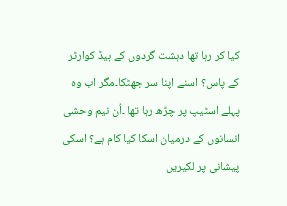کیا کر رہا تھا دہشت گردوں کے ہیڈ کوارٹر کے پاس؟ اسنے اپنا سر جھٹکا۔مگر اب وہ پہلے اسٹیپ پر چڑھ رہا تھا ۔اُن نیم وحشی انسانوں کے درمیان اسکا کیا کام ہے؟ اسکی پیشانی پر لکیریں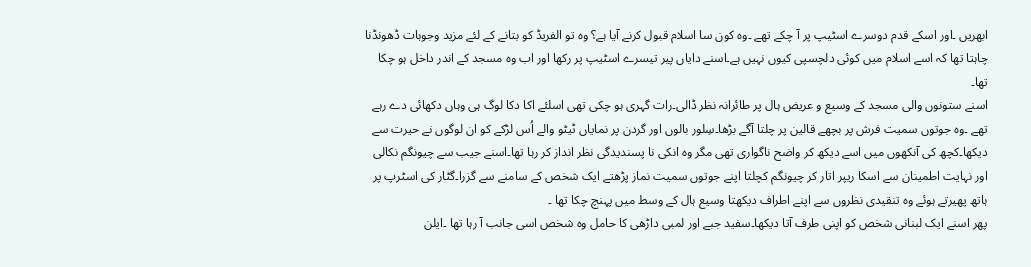ابھریں ۔اور اسکے قدم دوسرے اسٹیپ پر آ چکے تھے ۔وہ کون سا اسلام قبول کرنے آیا ہے؟ وہ تو الفریڈ کو بتانے کے لئے مزید وجوہات ڈھونڈنا چاہتا تھا کہ اسے اسلام میں کوئی دلچسپی کیوں نہیں ہے۔اسنے دایاں پیر تیسرے اسٹیپ پر رکھا اور اب وہ مسجد کے اندر داخل ہو چکا تھا۔
اسنے ستونوں والی مسجد کے وسیع و عریض ہال پر طائرانہ نظر ڈالی۔رات گہری ہو چکی تھی اسلئے اکا دکا لوگ ہی وہاں دکھائی دے رہے تھے ۔وہ جوتوں سمیت فرش پر بچھے قالین پر چلتا آگے بڑھا۔سِلور بالوں اور گردن پر نمایاں ٹیٹو والے اُس لڑکے کو ان لوگوں نے حیرت سے دیکھا۔کچھ کی آنکھوں میں اسے دیکھ کر واضح ناگواری تھی مگر وہ انکی نا پسندیدگی نظر انداز کر رہا تھا۔اسنے جیب سے چیونگم نکالی اور نہایت اطمینان سے اسکا ریپر اتار کر چیونگم کچلتا اپنے جوتوں سمیت نماز پڑھتے ایک شخص کے سامنے سے گزرا۔گٹار کی اسٹرپ پر ہاتھ پھیرتے ہوئے وہ تنقیدی نظروں سے اپنے اطراف دیکھتا وسیع ہال کے وسط میں پہنچ چکا تھا ۔
پھر اسنے ایک لبنانی شخص کو اپنی طرف آتا دیکھا۔سفید جبے اور لمبی داڑھی کا حامل وہ شخص اسی جانب آ رہا تھا ۔ایلن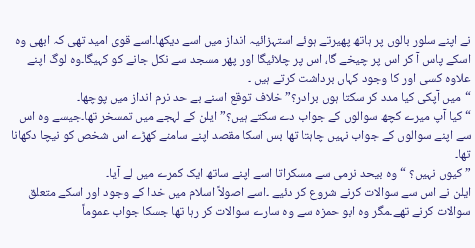نے اپنے سلور بالوں پر ہاتھ پھیرتے ہوئے استہزائیہ انداز میں اسے دیکھا۔اسے قوی امید تھی کہ ابھی وہ اسکے پاس آ کر اس پر چیخے گا، اس پر چلائیگا اور پھر مسجد سے نکل جانے کو کہیگا۔وہ لوگ اپنے علاوہ کسی اور کا وجود کہاں برداشت کرتے ہیں ۔
“میں آپکی کیا مدد کر سکتا ہوں برادر؟” خلاف توقع اسنے بے حد نرم انداز میں پوچھا۔
“کیا آپ میرے کچھ سوالوں کے جواب دے سکتے ہیں؟” ایلن کے لہجے میں تمسخر تھا۔جیسے وہ اس سے اپنے سوالوں کے جواب نہیں چاہتا تھا بس اسکا مقصد اپنے سامنے کھڑے اس شخص کو نیچا دکھانا تھا۔
” کیوں نہیں؟ “وہ بیحد نرمی سے مسکراتا اسے اپنے ساتھ ایک کمرے میں لے آیا۔
ایلن نے اس سے سوالات کرنے شروع کر دئیے ۔اسے اصولاً اسلام میں خدا کے وجود اور اسکے متعلق سوالات کرنے تھے۔مگر وہ ابو حمزہ سے وہ سارے سوالات کر رہا تھا جسکا جواب عموماً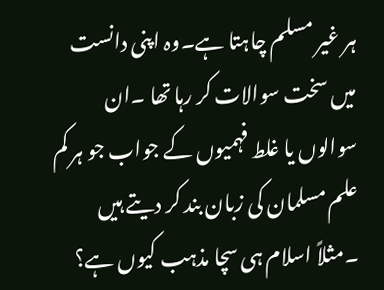ہر غیر مسلم چاہتا ہے۔وہ اپنی دانست میں سخت سوالات کر رہا تھا ۔ان سوالوں یا غلط فہمیوں کے جواب جو ہر کم علم مسلمان کی زبان بند کر دیتے ہیں ۔مثلاً اسلام ہی سچا مذہب کیوں ہے؟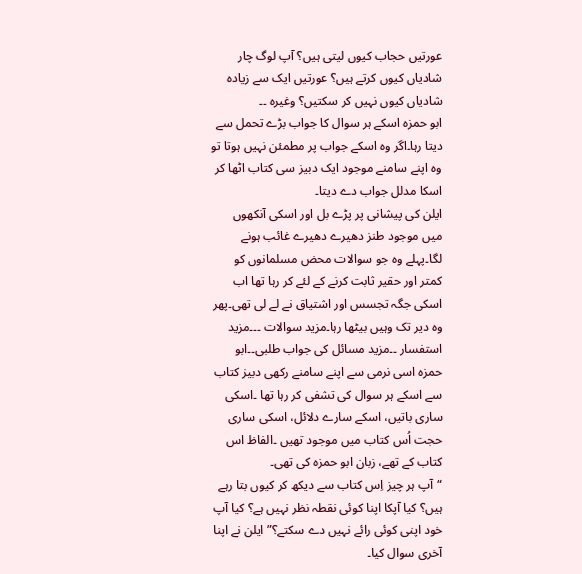عورتیں حجاب کیوں لیتی ہیں؟ آپ لوگ چار شادیاں کیوں کرتے ہیں؟ عورتیں ایک سے زیادہ شادیاں کیوں نہیں کر سکتیں؟ وغیرہ ۔۔
ابو حمزہ اسکے ہر سوال کا جواب بڑے تحمل سے دیتا رہا۔اگر وہ اسکے جواب پر مطمئن نہیں ہوتا تو وہ اپنے سامنے موجود ایک دبیز سی کتاب اٹھا کر اسکا مدلل جواب دے دیتا۔
ایلن کی پیشانی پر پڑے بل اور اسکی آنکھوں میں موجود طنز دھیرے دھیرے غائب ہونے لگا۔پہلے وہ جو سوالات محض مسلمانوں کو کمتر اور حقیر ثابت کرنے کے لئے کر رہا تھا اب اسکی جگہ تجسس اور اشتیاق نے لے لی تھی۔پھر وہ دیر تک وہیں بیٹھا رہا۔مزید سوالات ۔۔۔مزید استفسار ۔۔مزید مسائل کی جواب طلبی۔۔ابو حمزہ اسی نرمی سے اپنے سامنے رکھی دبیز کتاب سے اسکے ہر سوال کی تشفی کر رہا تھا ۔اسکی ساری باتیں، اسکے سارے دلائل، اسکی ساری حجت اُس کتاب میں موجود تھیں ۔الفاظ اس کتاب کے تھے، زبان ابو حمزہ کی تھی۔
“آپ ہر چیز اِس کتاب سے دیکھ کر کیوں بتا رہے ہیں؟ کیا آپکا اپنا کوئی نقطہ نظر نہیں ہے؟ کیا آپ خود اپنی کوئی رائے نہیں دے سکتے؟” ایلن نے اپنا آخری سوال کیا۔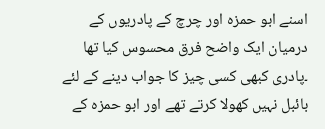اسنے ابو حمزہ اور چرچ کے پادریوں کے درمیان ایک واضح فرق محسوس کیا تھا ۔پادری کبھی کسی چیز کا جواب دینے کے لئے بائبل نہیں کھولا کرتے تھے اور ابو حمزہ کے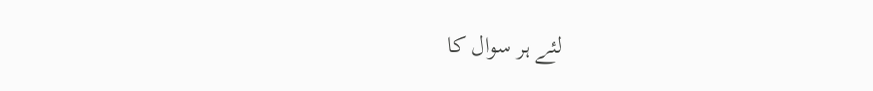لئے ہر سوال کا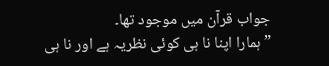جواب قرآن میں موجود تھا۔
” ہمارا اپنا نا ہی کوئی نظریہ ہے اور نا ہی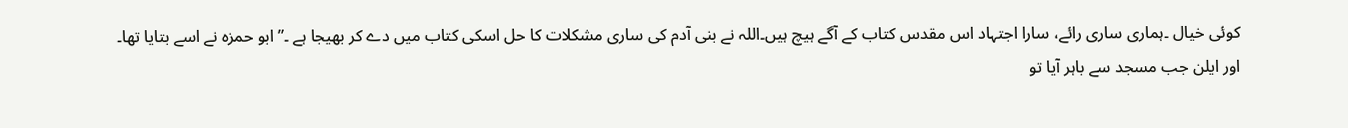کوئی خیال ۔ہماری ساری رائے، سارا اجتہاد اس مقدس کتاب کے آگے ہیچ ہیں۔اللہ نے بنی آدم کی ساری مشکلات کا حل اسکی کتاب میں دے کر بھیجا ہے ۔” ابو حمزہ نے اسے بتایا تھا۔
اور ایلن جب مسجد سے باہر آیا تو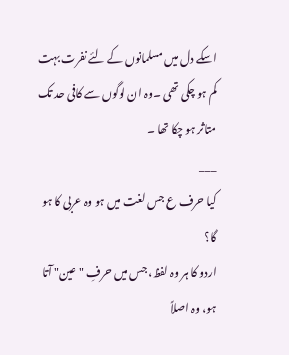اسکے دل میں مسلمانوں کے لئے نفرت بہت کم ہو چکی تھی ۔وہ ان لوگوں سے کافی حد تک متاثر ہو چکا تھا ۔
___
کیا حرف ع جس لغت میں ہو وہ عربی کا ہو گا؟
اردو کا ہر وہ لفظ، جس میں حرفِ "عین" آتا ہو، وہ اصلاً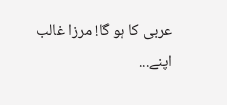عربی کا ہو گا! مرزا غالب اپنے...